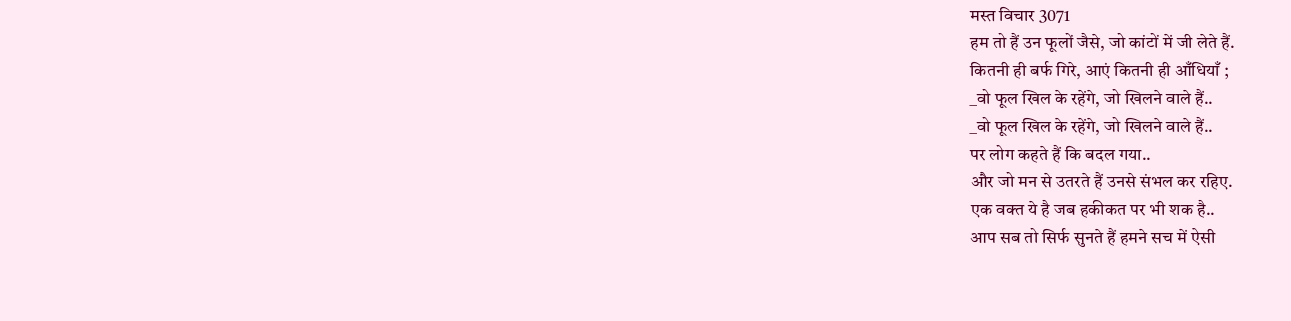मस्त विचार 3071
हम तो हैं उन फूलों जैसे, जो कांटों में जी लेते हैं.
कितनी ही बर्फ गिरे, आएं कितनी ही आँधियाँ ;
_वो फूल खिल के रहेंगे, जो खिलने वाले हैं..
_वो फूल खिल के रहेंगे, जो खिलने वाले हैं..
पर लोग कहते हैं कि बदल गया..
और जो मन से उतरते हैं उनसे संभल कर रहिए.
एक वक्त ये है जब हकीकत पर भी शक है..
आप सब तो सिर्फ सुनते हैं हमने सच में ऐसी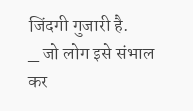जिंदगी गुजारी है.
_ जो लोग इसे संभाल कर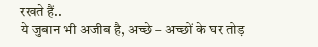रखते हैं..
ये जुबान भी अजीब है, अच्छे – अच्छों के घर तोड़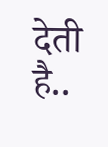देती है..